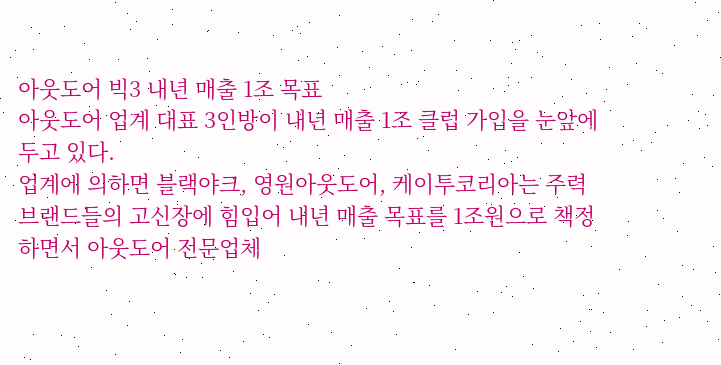아웃도어 빅3 내년 매출 1조 목표
아웃도어 업계 대표 3인방이 내년 매출 1조 클럽 가입을 눈앞에 두고 있다.
업계에 의하면 블랙야크, 영원아웃도어, 케이투코리아는 주력 브랜드들의 고신장에 힘입어 내년 매출 목표를 1조원으로 책정하면서 아웃도어 전문업체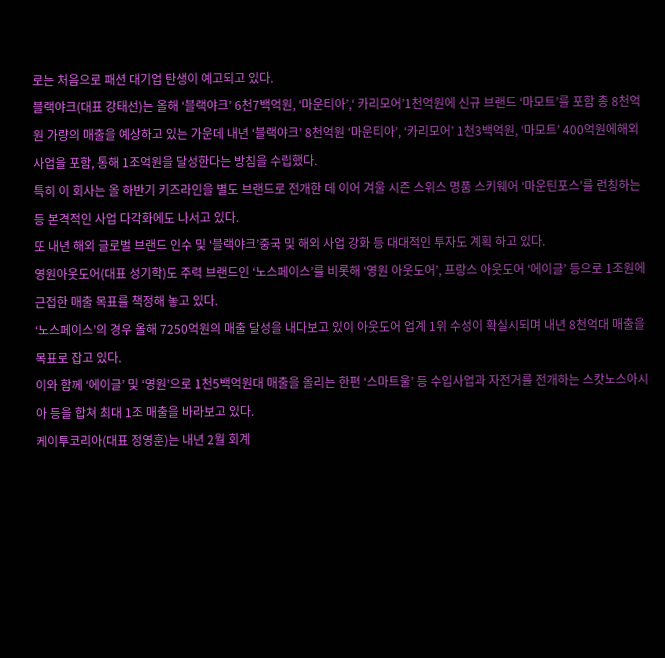로는 처음으로 패션 대기업 탄생이 예고되고 있다.
블랙야크(대표 강태선)는 올해 ‘블랙야크’ 6천7백억원, ‘마운티아’,‘ 카리모어’1천억원에 신규 브랜드 ‘마모트’를 포함 총 8천억원 가량의 매출을 예상하고 있는 가운데 내년 ‘블랙야크’ 8천억원 ‘마운티아’, ‘카리모어’ 1천3백억원, ‘마모트’ 400억원에해외사업을 포함, 통해 1조억원을 달성한다는 방침을 수립했다.
특히 이 회사는 올 하반기 키즈라인을 별도 브랜드로 전개한 데 이어 겨울 시즌 스위스 명품 스키웨어 ‘마운틴포스’를 런칭하는 등 본격적인 사업 다각화에도 나서고 있다.
또 내년 해외 글로벌 브랜드 인수 및 ‘블랙야크’중국 및 해외 사업 강화 등 대대적인 투자도 계획 하고 있다.
영원아웃도어(대표 성기학)도 주력 브랜드인 ‘노스페이스’를 비롯해 ‘영원 아웃도어’, 프랑스 아웃도어 ‘에이글’ 등으로 1조원에 근접한 매출 목표를 책정해 놓고 있다.
‘노스페이스’의 경우 올해 7250억원의 매출 달성을 내다보고 있이 아웃도어 업계 1위 수성이 확실시되며 내년 8천억대 매출을 목표로 잡고 있다.
이와 함께 ‘에이글’ 및 ‘영원’으로 1천5백억원대 매출을 올리는 한편 ‘스마트울’ 등 수입사업과 자전거를 전개하는 스캇노스아시아 등을 합쳐 최대 1조 매출을 바라보고 있다.
케이투코리아(대표 정영훈)는 내년 2월 회계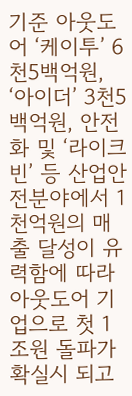기준 아웃도어 ‘케이투’ 6천5백억원, ‘아이더’ 3천5백억원, 안전화 및 ‘라이크빈’ 등 산업안전분야에서 1천억원의 매출 달성이 유력함에 따라 아웃도어 기업으로 첫 1조원 돌파가 확실시 되고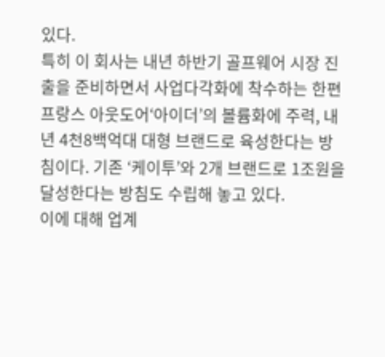있다.
특히 이 회사는 내년 하반기 골프웨어 시장 진출을 준비하면서 사업다각화에 착수하는 한편 프랑스 아웃도어‘아이더’의 볼륨화에 주력, 내년 4천8백억대 대형 브랜드로 육성한다는 방침이다. 기존 ‘케이투’와 2개 브랜드로 1조원을 달성한다는 방침도 수립해 놓고 있다.
이에 대해 업계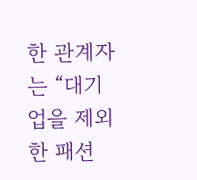한 관계자는 “대기업을 제외한 패션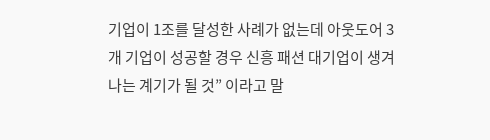기업이 1조를 달성한 사례가 없는데 아웃도어 3개 기업이 성공할 경우 신흥 패션 대기업이 생겨나는 계기가 될 것” 이라고 말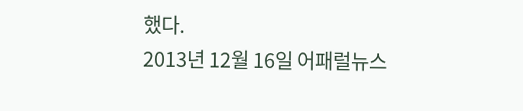했다.
2013년 12월 16일 어패럴뉴스